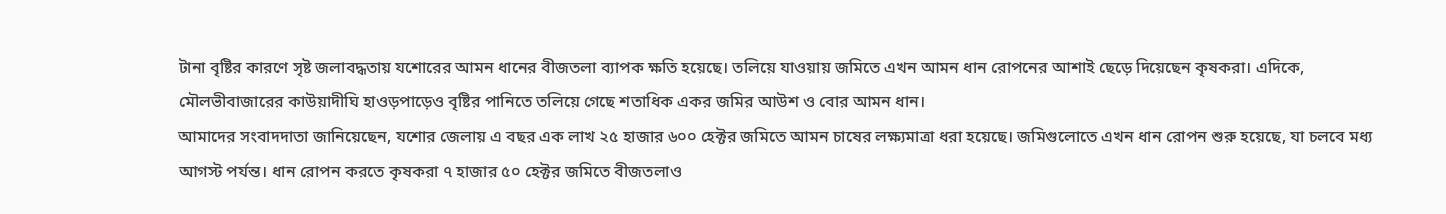টানা বৃষ্টির কারণে সৃষ্ট জলাবদ্ধতায় যশোরের আমন ধানের বীজতলা ব্যাপক ক্ষতি হয়েছে। তলিয়ে যাওয়ায় জমিতে এখন আমন ধান রোপনের আশাই ছেড়ে দিয়েছেন কৃষকরা। এদিকে, মৌলভীবাজারের কাউয়াদীঘি হাওড়পাড়েও বৃষ্টির পানিতে তলিয়ে গেছে শতাধিক একর জমির আউশ ও বোর আমন ধান।
আমাদের সংবাদদাতা জানিয়েছেন, যশোর জেলায় এ বছর এক লাখ ২৫ হাজার ৬০০ হেক্টর জমিতে আমন চাষের লক্ষ্যমাত্রা ধরা হয়েছে। জমিগুলোতে এখন ধান রোপন শুরু হয়েছে, যা চলবে মধ্য আগস্ট পর্যন্ত। ধান রোপন করতে কৃষকরা ৭ হাজার ৫০ হেক্টর জমিতে বীজতলাও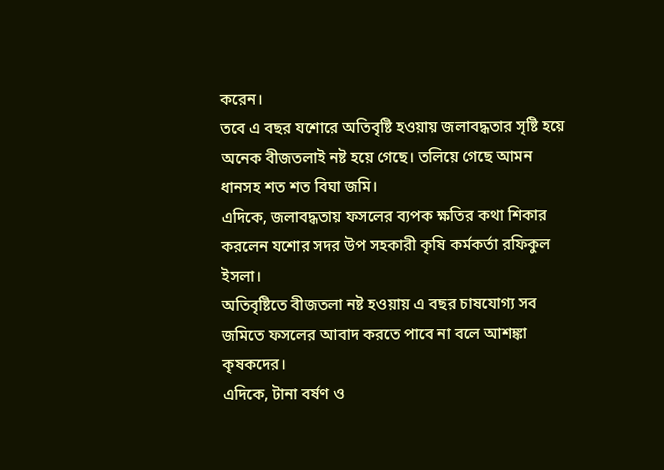করেন।
তবে এ বছর যশোরে অতিবৃষ্টি হওয়ায় জলাবদ্ধতার সৃষ্টি হয়ে অনেক বীজতলাই নষ্ট হয়ে গেছে। তলিয়ে গেছে আমন ধানসহ শত শত বিঘা জমি।
এদিকে, জলাবদ্ধতায় ফসলের ব্যপক ক্ষতির কথা শিকার করলেন যশোর সদর উপ সহকারী কৃষি কর্মকর্তা রফিকুল ইসলা।
অতিবৃষ্টিতে বীজতলা নষ্ট হওয়ায় এ বছর চাষযোগ্য সব জমিতে ফসলের আবাদ করতে পাবে না বলে আশঙ্কা কৃষকদের।
এদিকে, টানা বর্ষণ ও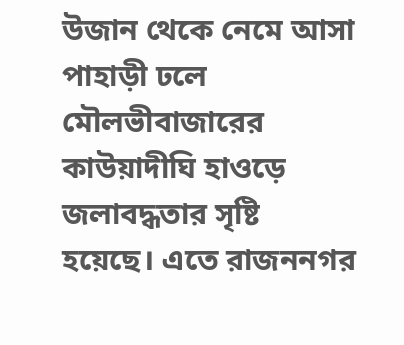উজান থেকে নেমে আসা পাহাড়ী ঢলে মৌলভীবাজারের কাউয়াদীঘি হাওড়ে জলাবদ্ধতার সৃষ্টি হয়েছে। এতে রাজননগর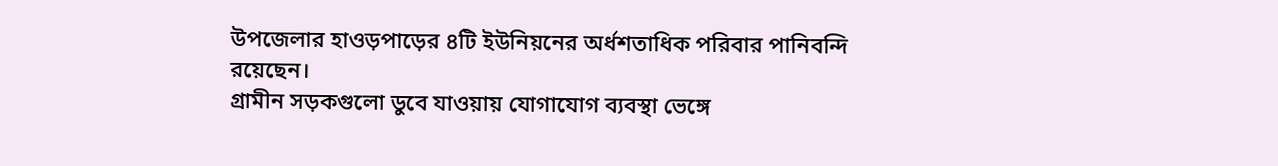উপজেলার হাওড়পাড়ের ৪টি ইউনিয়নের অর্ধশতাধিক পরিবার পানিবন্দি রয়েছেন।
গ্রামীন সড়কগুলো ডুবে যাওয়ায় যোগাযোগ ব্যবস্থা ভেঙ্গে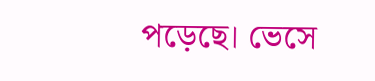পড়েছে। ভেসে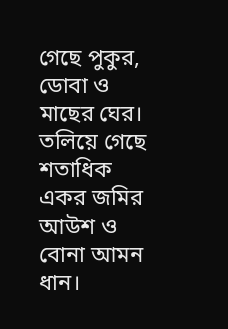গেছে পুকুর, ডোবা ও মাছের ঘের। তলিয়ে গেছে শতাধিক একর জমির আউশ ও বোনা আমন ধান।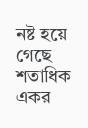নষ্ট হয়ে গেছে শতাধিক একর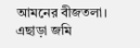আমনের বীজতলা।
এছাড়া জমি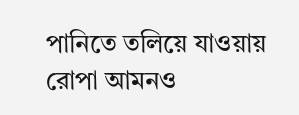পানিতে তলিয়ে যাওয়ায় রোপা আমনও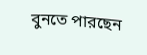বুনতে পারছেন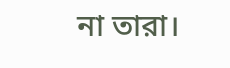না তারা।